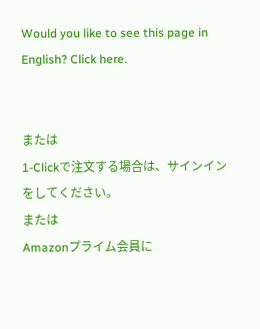Would you like to see this page in English? Click here.


または
1-Clickで注文する場合は、サインインをしてください。
または
Amazonプライム会員に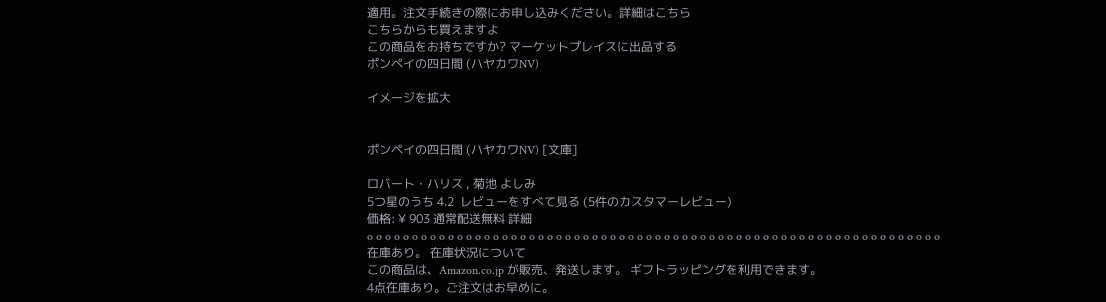適用。注文手続きの際にお申し込みください。詳細はこちら
こちらからも買えますよ
この商品をお持ちですか? マーケットプレイスに出品する
ポンペイの四日間 (ハヤカワNV)

イメージを拡大


ポンペイの四日間 (ハヤカワNV) [文庫]

ロバート・ハリス , 菊池 よしみ
5つ星のうち 4.2  レビューをすべて見る (5件のカスタマーレビュー)
価格: ¥ 903 通常配送無料 詳細
o o o o o o o o o o o o o o o o o o o o o o o o o o o o o o o o o o o o o o o o o o o o o o o o o o o o o o o o o o o o o o o o
在庫あり。 在庫状況について
この商品は、Amazon.co.jp が販売、発送します。 ギフトラッピングを利用できます。
4点在庫あり。ご注文はお早めに。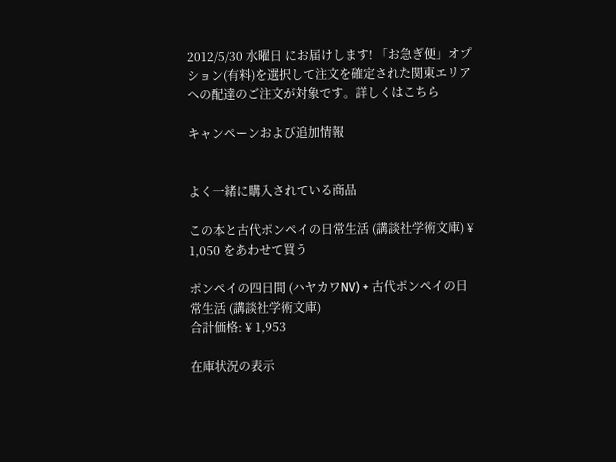2012/5/30 水曜日 にお届けします! 「お急ぎ便」オプション(有料)を選択して注文を確定された関東エリアへの配達のご注文が対象です。詳しくはこちら

キャンペーンおよび追加情報


よく一緒に購入されている商品

この本と古代ポンペイの日常生活 (講談社学術文庫) ¥ 1,050 をあわせて買う

ポンペイの四日間 (ハヤカワNV) + 古代ポンペイの日常生活 (講談社学術文庫)
合計価格: ¥ 1,953

在庫状況の表示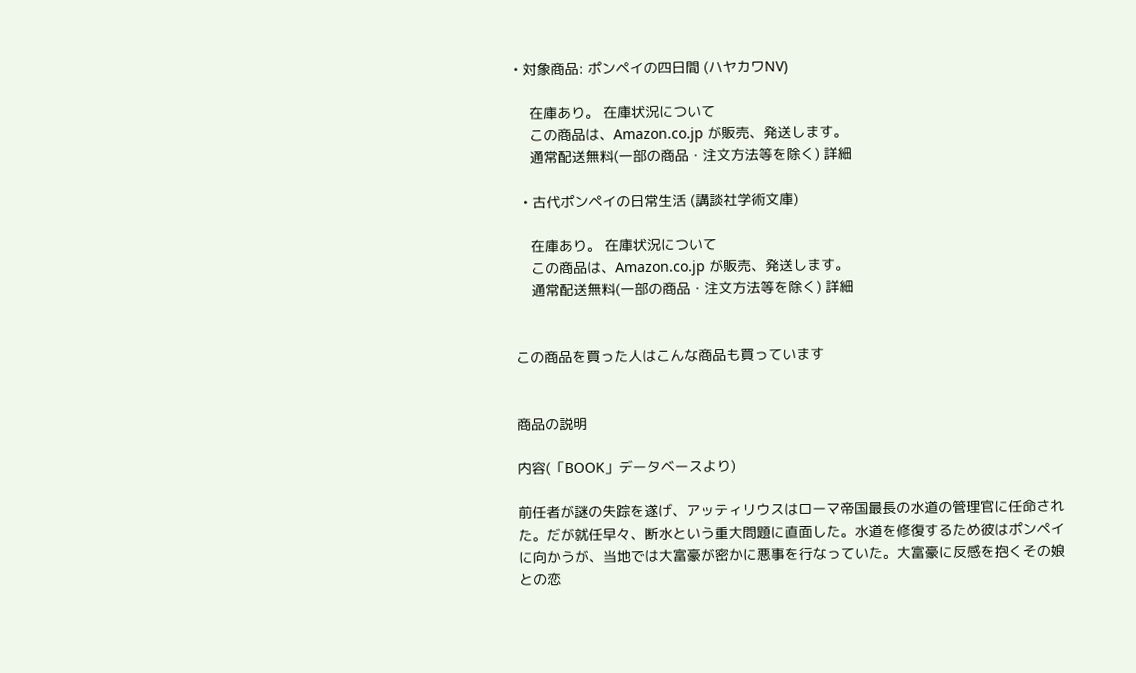• 対象商品: ポンペイの四日間 (ハヤカワNV)

    在庫あり。 在庫状況について
    この商品は、Amazon.co.jp が販売、発送します。
    通常配送無料(一部の商品・注文方法等を除く) 詳細

  • 古代ポンペイの日常生活 (講談社学術文庫)

    在庫あり。 在庫状況について
    この商品は、Amazon.co.jp が販売、発送します。
    通常配送無料(一部の商品・注文方法等を除く) 詳細


この商品を買った人はこんな商品も買っています


商品の説明

内容(「BOOK」データベースより)

前任者が謎の失踪を遂げ、アッティリウスはローマ帝国最長の水道の管理官に任命された。だが就任早々、断水という重大問題に直面した。水道を修復するため彼はポンペイに向かうが、当地では大富豪が密かに悪事を行なっていた。大富豪に反感を抱くその娘との恋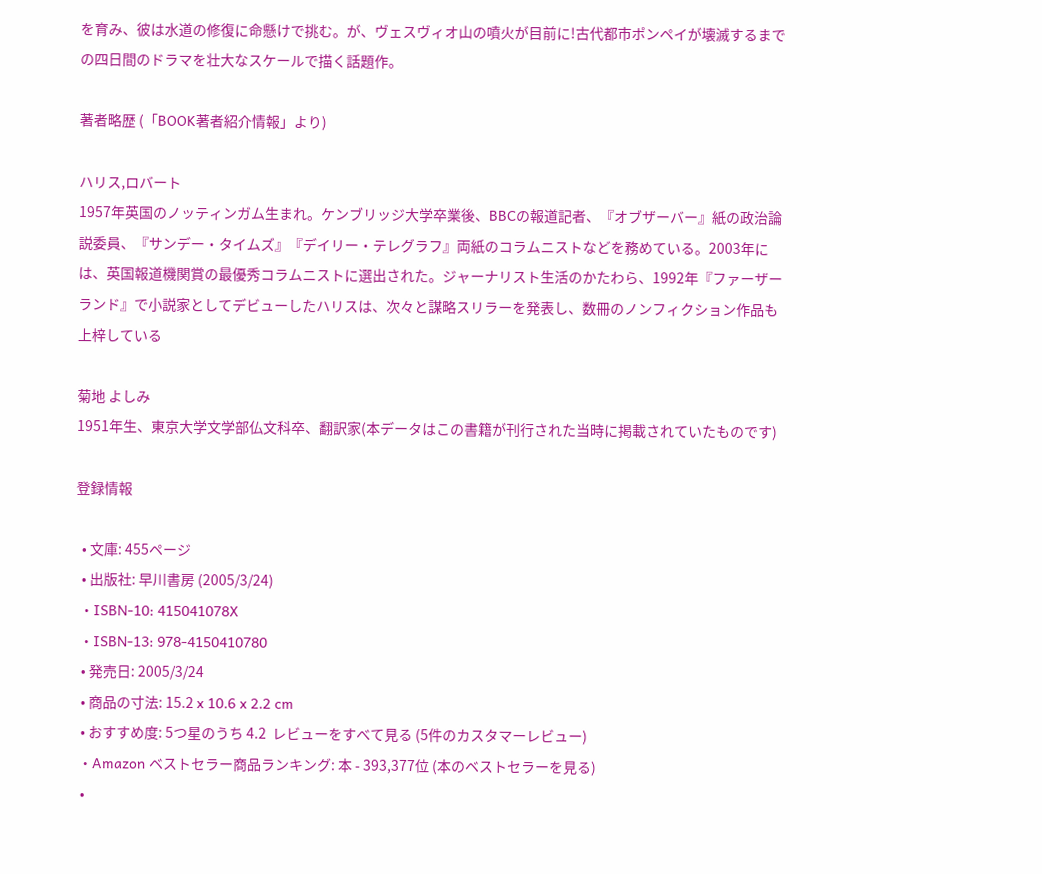を育み、彼は水道の修復に命懸けで挑む。が、ヴェスヴィオ山の噴火が目前に!古代都市ポンペイが壊滅するまでの四日間のドラマを壮大なスケールで描く話題作。

著者略歴 (「BOOK著者紹介情報」より)

ハリス,ロバート
1957年英国のノッティンガム生まれ。ケンブリッジ大学卒業後、BBCの報道記者、『オブザーバー』紙の政治論説委員、『サンデー・タイムズ』『デイリー・テレグラフ』両紙のコラムニストなどを務めている。2003年には、英国報道機関賞の最優秀コラムニストに選出された。ジャーナリスト生活のかたわら、1992年『ファーザーランド』で小説家としてデビューしたハリスは、次々と謀略スリラーを発表し、数冊のノンフィクション作品も上梓している

菊地 よしみ
1951年生、東京大学文学部仏文科卒、翻訳家(本データはこの書籍が刊行された当時に掲載されていたものです)

登録情報

  • 文庫: 455ページ
  • 出版社: 早川書房 (2005/3/24)
  • ISBN-10: 415041078X
  • ISBN-13: 978-4150410780
  • 発売日: 2005/3/24
  • 商品の寸法: 15.2 x 10.6 x 2.2 cm
  • おすすめ度: 5つ星のうち 4.2  レビューをすべて見る (5件のカスタマーレビュー)
  • Amazon ベストセラー商品ランキング: 本 - 393,377位 (本のベストセラーを見る)
  •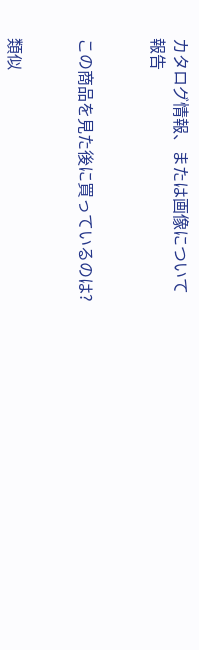カタログ情報、または画像について報告


この商品を見た後に買っているのは?


類似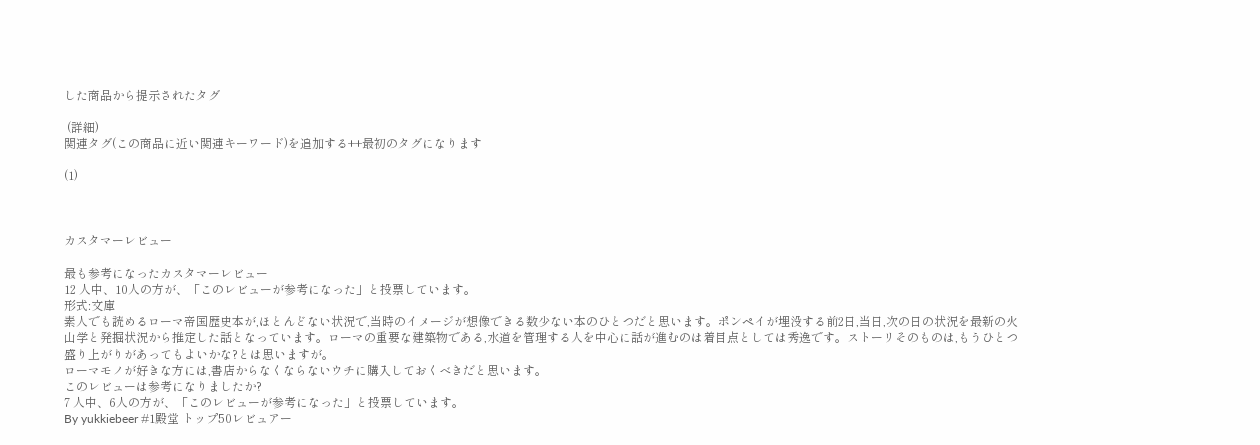した商品から提示されたタグ

 (詳細)
関連タグ(この商品に近い関連キーワード)を追加する++最初のタグになります

(1)



カスタマーレビュー

最も参考になったカスタマーレビュー
12 人中、10人の方が、「このレビューが参考になった」と投票しています。
形式:文庫
素人でも読めるローマ帝国歴史本が,ほとんどない状況で,当時のイメージが想像できる数少ない本のひとつだと思います。ポンペイが埋没する前2日,当日,次の日の状況を最新の火山学と発掘状況から推定した話となっています。ローマの重要な建築物である,水道を管理する人を中心に話が進むのは着目点としては秀逸です。ストーリそのものは,もうひとつ盛り上がりがあってもよいかな?とは思いますが。
ローマモノが好きな方には,書店からなくならないウチに購入しておくべきだと思います。
このレビューは参考になりましたか?
7 人中、6人の方が、「このレビューが参考になった」と投票しています。
By yukkiebeer #1殿堂 トップ50レビュアー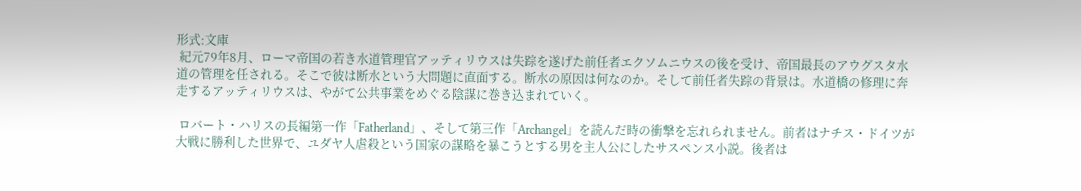形式:文庫
 紀元79年8月、ローマ帝国の若き水道管理官アッティリウスは失踪を遂げた前任者エクソムニウスの後を受け、帝国最長のアウグスタ水道の管理を任される。そこで彼は断水という大問題に直面する。断水の原因は何なのか。そして前任者失踪の背景は。水道橋の修理に奔走するアッティリウスは、やがて公共事業をめぐる陰謀に巻き込まれていく。

 ロバート・ハリスの長編第一作「Fatherland」、そして第三作「Archangel」を読んだ時の衝撃を忘れられません。前者はナチス・ドイツが大戦に勝利した世界で、ユダヤ人虐殺という国家の謀略を暴こうとする男を主人公にしたサスペンス小説。後者は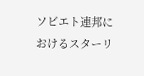ソビエト連邦におけるスターリ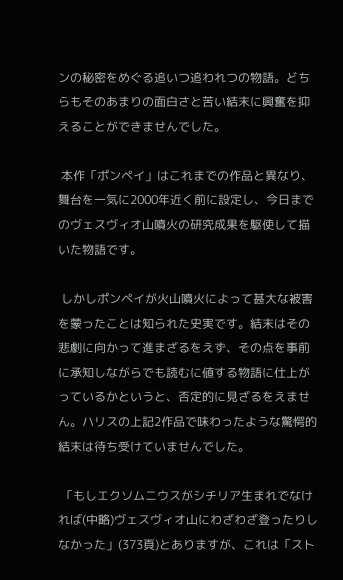ンの秘密をめぐる追いつ追われつの物語。どちらもそのあまりの面白さと苦い結末に興奮を抑えることができませんでした。

 本作「ポンペイ」はこれまでの作品と異なり、舞台を一気に2000年近く前に設定し、今日までのヴェスヴィオ山噴火の研究成果を駆使して描いた物語です。

 しかしポンペイが火山噴火によって甚大な被害を蒙ったことは知られた史実です。結末はその悲劇に向かって進まざるをえず、その点を事前に承知しながらでも読むに値する物語に仕上がっているかというと、否定的に見ざるをえません。ハリスの上記2作品で味わったような驚愕的結末は待ち受けていませんでした。

 「もしエクソムニウスがシチリア生まれでなければ(中略)ヴェスヴィオ山にわざわざ登ったりしなかった」(373頁)とありますが、これは「スト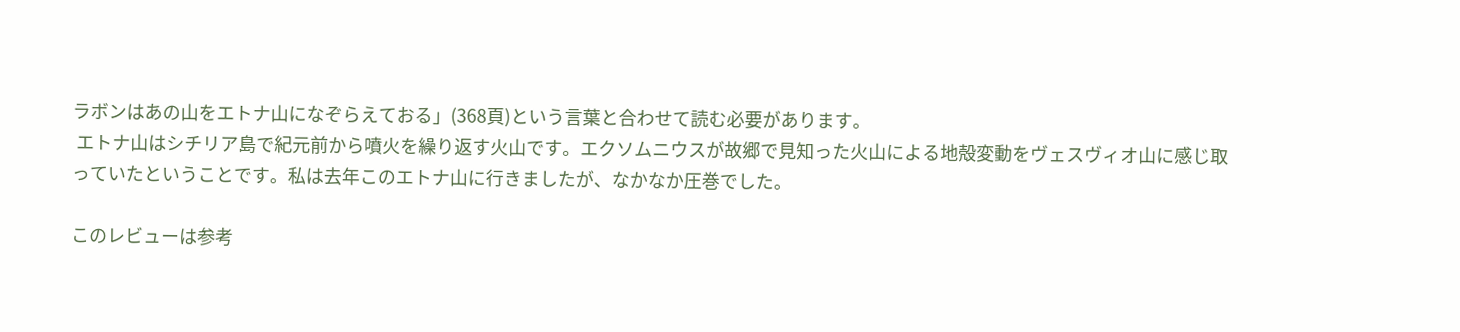ラボンはあの山をエトナ山になぞらえておる」(368頁)という言葉と合わせて読む必要があります。
 エトナ山はシチリア島で紀元前から噴火を繰り返す火山です。エクソムニウスが故郷で見知った火山による地殻変動をヴェスヴィオ山に感じ取っていたということです。私は去年このエトナ山に行きましたが、なかなか圧巻でした。

このレビューは参考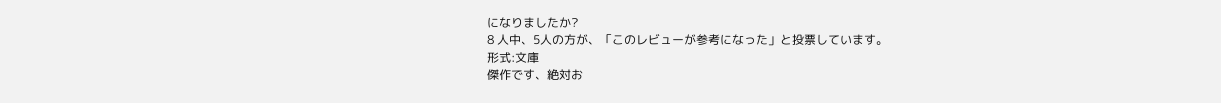になりましたか?
8 人中、5人の方が、「このレビューが参考になった」と投票しています。
形式:文庫
傑作です、絶対お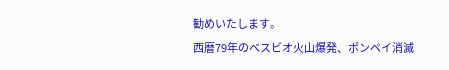勧めいたします。
西暦79年のベスビオ火山爆発、ポンペイ消滅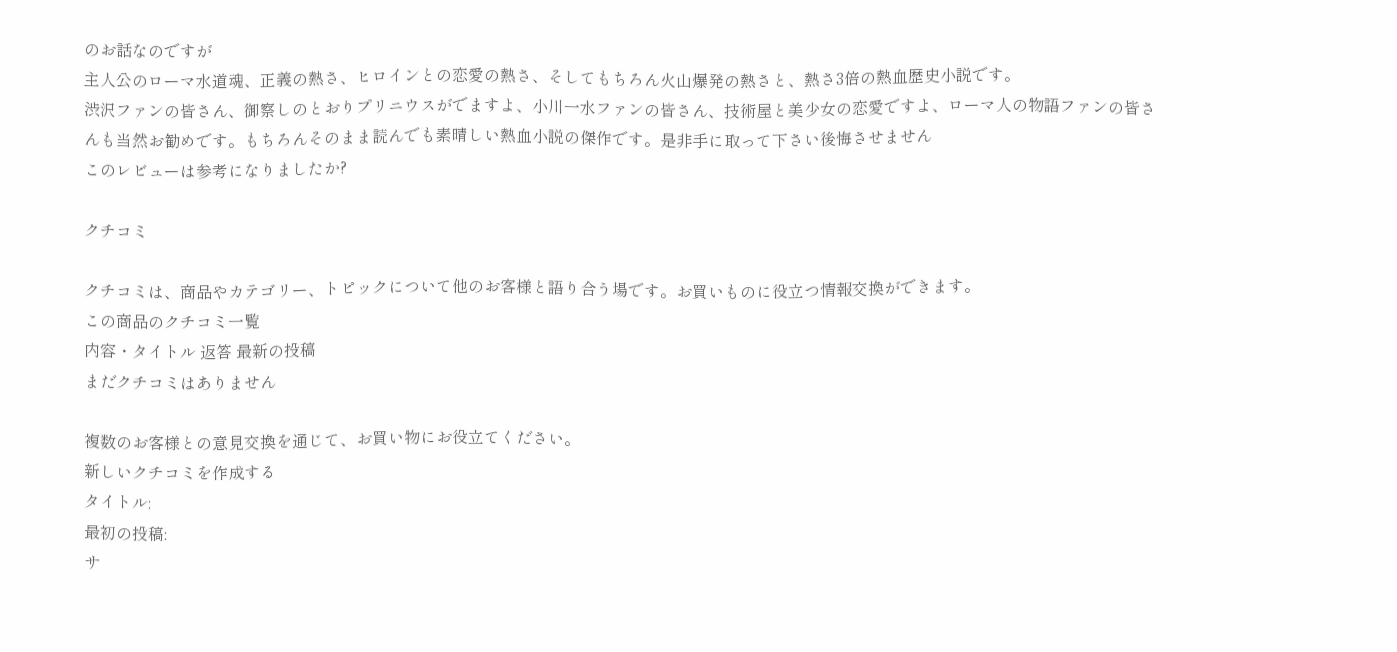のお話なのですが
主人公のローマ水道魂、正義の熱さ、ヒロインとの恋愛の熱さ、そしてもちろん火山爆発の熱さと、熱さ3倍の熱血歴史小説です。
渋沢ファンの皆さん、御察しのとおりプリニウスがでますよ、小川一水ファンの皆さん、技術屋と美少女の恋愛ですよ、ローマ人の物語ファンの皆さんも当然お勧めです。もちろんそのまま読んでも素晴しい熱血小説の傑作です。是非手に取って下さい後悔させません
このレビューは参考になりましたか?

クチコミ

クチコミは、商品やカテゴリー、トピックについて他のお客様と語り合う場です。お買いものに役立つ情報交換ができます。
この商品のクチコミ一覧
内容・タイトル 返答 最新の投稿
まだクチコミはありません

複数のお客様との意見交換を通じて、お買い物にお役立てください。
新しいクチコミを作成する
タイトル:
最初の投稿:
サ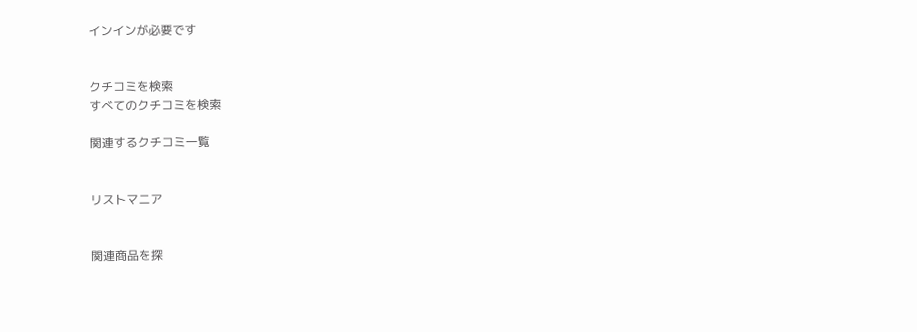インインが必要です


クチコミを検索
すべてのクチコミを検索

関連するクチコミ一覧


リストマニア


関連商品を探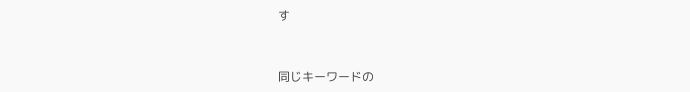す


同じキーワードの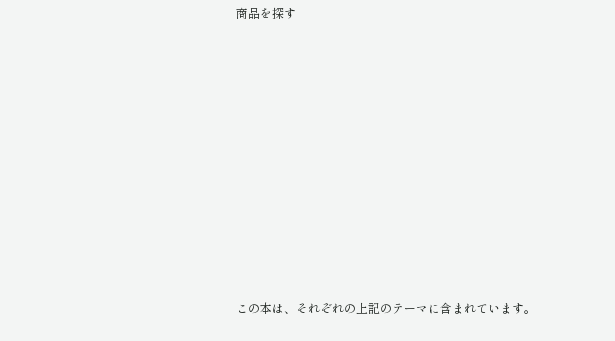商品を探す











この本は、それぞれの上記のテーマに含まれています。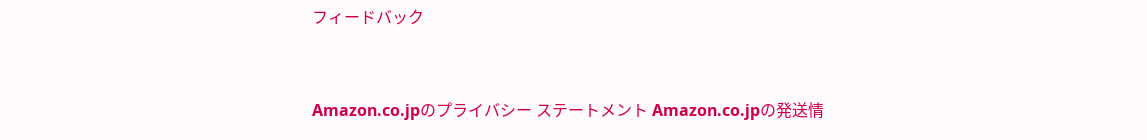フィードバック


Amazon.co.jpのプライバシー ステートメント Amazon.co.jpの発送情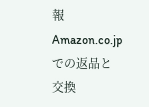報 Amazon.co.jpでの返品と交換